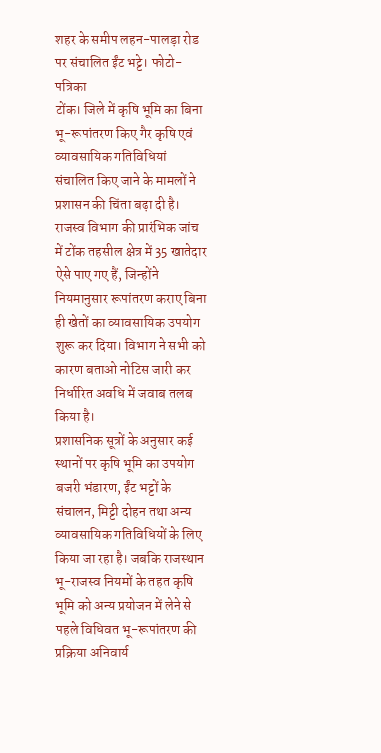शहर के समीप लहन-पालड़ा रोड पर संचालित ईंट भट्टे। फोटो- पत्रिका
टोंक। जिले में कृषि भूमि का बिना भू-रूपांतरण किए गैर कृषि एवं व्यावसायिक गतिविधियां संचालित किए जाने के मामलों ने प्रशासन की चिंता बढ़ा दी है। राजस्व विभाग की प्रारंभिक जांच में टोंक तहसील क्षेत्र में 35 खातेदार ऐसे पाए गए हैं, जिन्होंने नियमानुसार रूपांतरण कराए बिना ही खेतों का व्यावसायिक उपयोग शुरू कर दिया। विभाग ने सभी को कारण बताओ नोटिस जारी कर निर्धारित अवधि में जवाब तलब किया है।
प्रशासनिक सूत्रों के अनुसार कई स्थानों पर कृषि भूमि का उपयोग बजरी भंडारण, ईंट भट्टों के संचालन, मिट्टी दोहन तथा अन्य व्यावसायिक गतिविधियों के लिए किया जा रहा है। जबकि राजस्थान भू-राजस्व नियमों के तहत कृषि भूमि को अन्य प्रयोजन में लेने से पहले विधिवत भू-रूपांतरण की प्रक्रिया अनिवार्य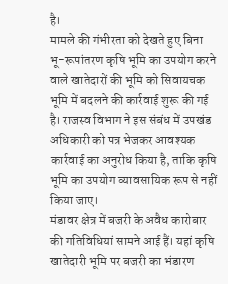है।
मामले की गंभीरता को देखते हुए बिना भू-रूपांतरण कृषि भूमि का उपयोग करने वाले खातेदारों की भूमि को सिवायचक भूमि में बदलने की कार्रवाई शुरू की गई है। राजस्व विभाग ने इस संबंध में उपखंड अधिकारी को पत्र भेजकर आवश्यक कार्रवाई का अनुरोध किया है, ताकि कृषि भूमि का उपयोग व्यावसायिक रूप से नहीं किया जाए।
मंडावर क्षेत्र में बजरी के अवैध कारोबार की गतिविधियां सामने आई हैं। यहां कृषि खातेदारी भूमि पर बजरी का भंडारण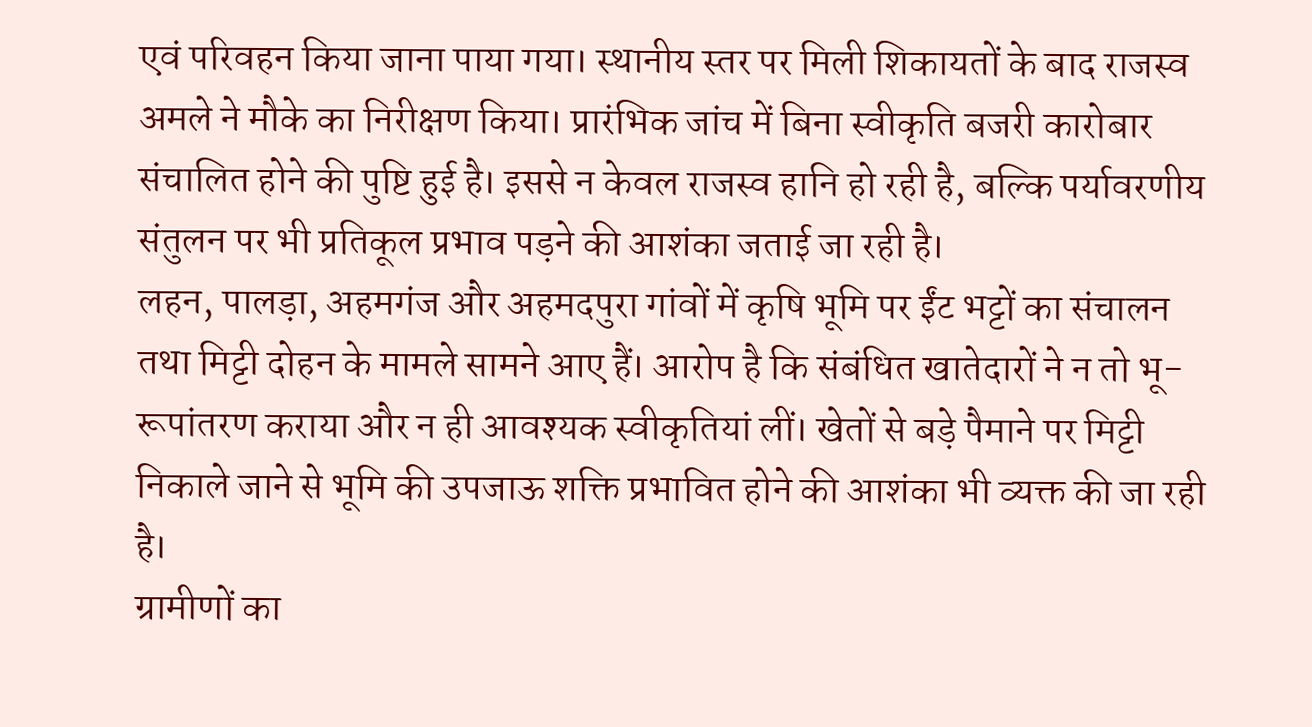एवं परिवहन किया जाना पाया गया। स्थानीय स्तर पर मिली शिकायतों के बाद राजस्व अमले ने मौके का निरीक्षण किया। प्रारंभिक जांच में बिना स्वीकृति बजरी कारोबार संचालित होने की पुष्टि हुई है। इससे न केवल राजस्व हानि हो रही है, बल्कि पर्यावरणीय संतुलन पर भी प्रतिकूल प्रभाव पड़ने की आशंका जताई जा रही है।
लहन, पालड़ा, अहमगंज और अहमदपुरा गांवों में कृषि भूमि पर ईंट भट्टों का संचालन तथा मिट्टी दोहन के मामले सामने आए हैं। आरोप है कि संबंधित खातेदारों ने न तो भू-रूपांतरण कराया और न ही आवश्यक स्वीकृतियां लीं। खेतों से बड़े पैमाने पर मिट्टी निकाले जाने से भूमि की उपजाऊ शक्ति प्रभावित होने की आशंका भी व्यक्त की जा रही है।
ग्रामीणों का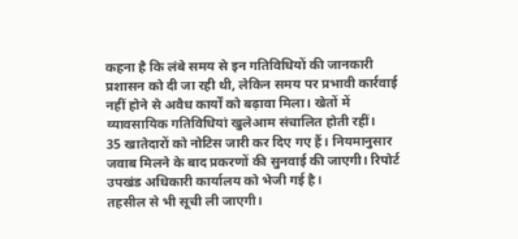कहना है कि लंबे समय से इन गतिविधियों की जानकारी प्रशासन को दी जा रही थी, लेकिन समय पर प्रभावी कार्रवाई नहीं होने से अवैध कार्यों को बढ़ावा मिला। खेतों में व्यावसायिक गतिविधियां खुलेआम संचालित होती रहीं।
35 खातेदारों को नोटिस जारी कर दिए गए हैं। नियमानुसार जवाब मिलने के बाद प्रकरणों की सुनवाई की जाएगी। रिपोर्ट उपखंड अधिकारी कार्यालय को भेजी गई है।
तहसील से भी सूची ली जाएगी।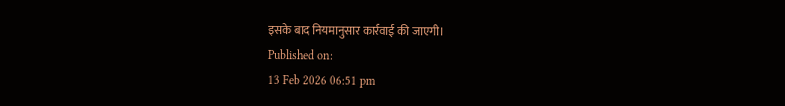इसके बाद नियमानुसार कार्रवाई की जाएगी।
Published on:
13 Feb 2026 06:51 pm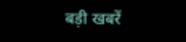बड़ी खबरें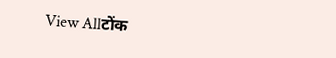View Allटोंक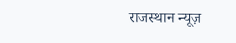राजस्थान न्यूज़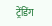ट्रेंडिंग